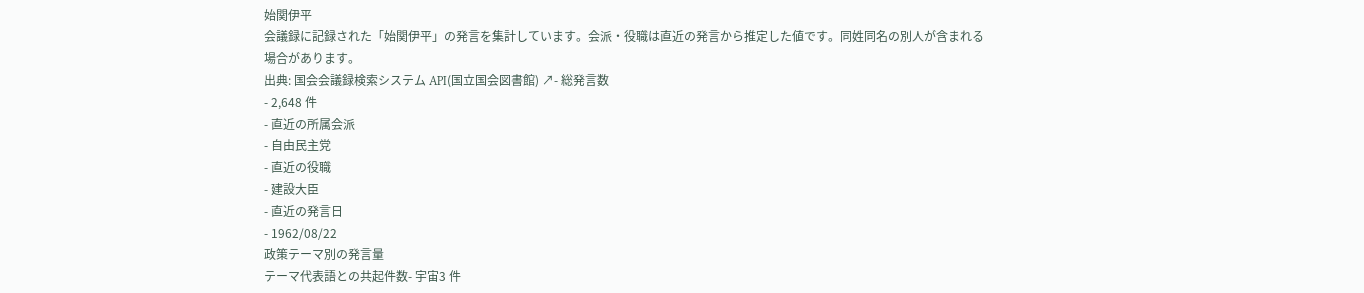始関伊平
会議録に記録された「始関伊平」の発言を集計しています。会派・役職は直近の発言から推定した値です。同姓同名の別人が含まれる場合があります。
出典: 国会会議録検索システム API(国立国会図書館) ↗- 総発言数
- 2,648 件
- 直近の所属会派
- 自由民主党
- 直近の役職
- 建設大臣
- 直近の発言日
- 1962/08/22
政策テーマ別の発言量
テーマ代表語との共起件数- 宇宙3 件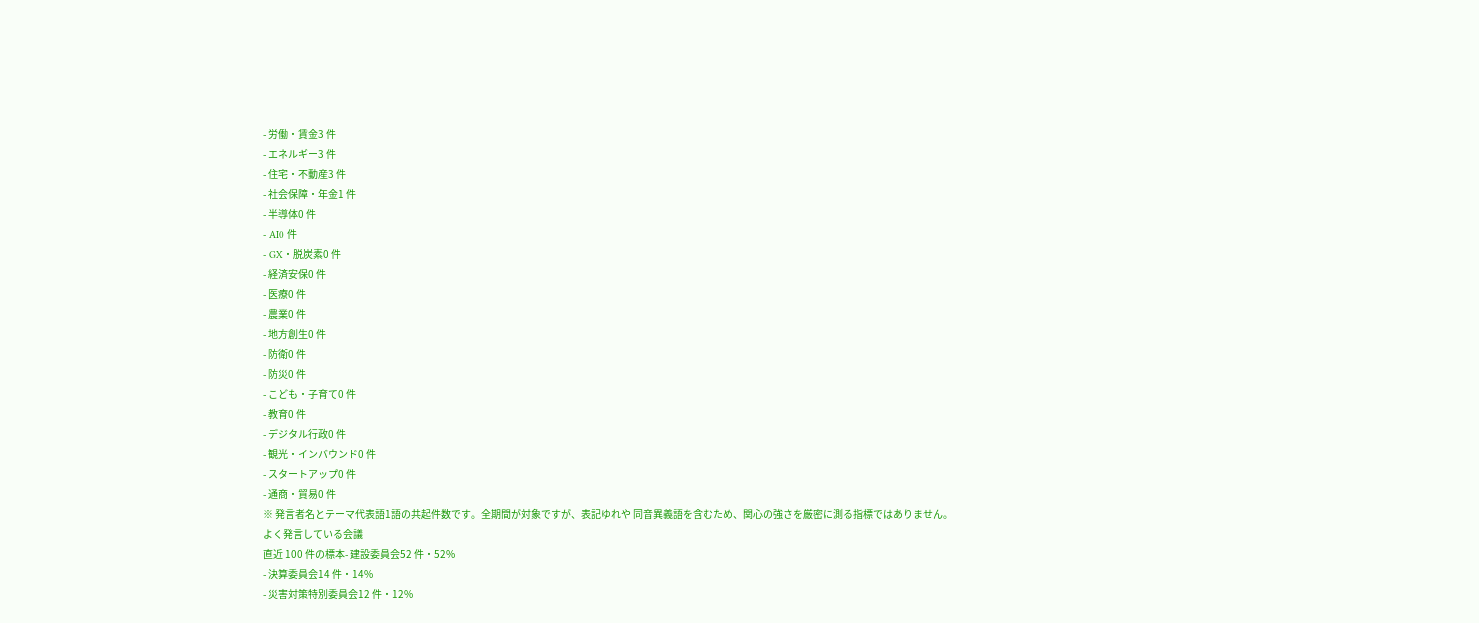- 労働・賃金3 件
- エネルギー3 件
- 住宅・不動産3 件
- 社会保障・年金1 件
- 半導体0 件
- AI0 件
- GX・脱炭素0 件
- 経済安保0 件
- 医療0 件
- 農業0 件
- 地方創生0 件
- 防衛0 件
- 防災0 件
- こども・子育て0 件
- 教育0 件
- デジタル行政0 件
- 観光・インバウンド0 件
- スタートアップ0 件
- 通商・貿易0 件
※ 発言者名とテーマ代表語1語の共起件数です。全期間が対象ですが、表記ゆれや 同音異義語を含むため、関心の強さを厳密に測る指標ではありません。
よく発言している会議
直近 100 件の標本- 建設委員会52 件・52%
- 決算委員会14 件・14%
- 災害対策特別委員会12 件・12%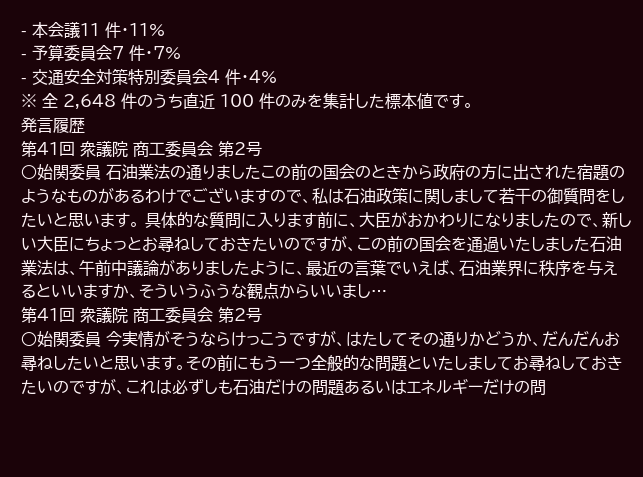- 本会議11 件・11%
- 予算委員会7 件・7%
- 交通安全対策特別委員会4 件・4%
※ 全 2,648 件のうち直近 100 件のみを集計した標本値です。
発言履歴
第41回 衆議院 商工委員会 第2号
○始関委員 石油業法の通りましたこの前の国会のときから政府の方に出された宿題のようなものがあるわけでございますので、私は石油政策に関しまして若干の御質問をしたいと思います。 具体的な質問に入ります前に、大臣がおかわりになりましたので、新しい大臣にちょっとお尋ねしておきたいのですが、この前の国会を通過いたしました石油業法は、午前中議論がありましたように、最近の言葉でいえば、石油業界に秩序を与えるといいますか、そういうふうな観点からいいまし…
第41回 衆議院 商工委員会 第2号
○始関委員 今実情がそうならけっこうですが、はたしてその通りかどうか、だんだんお尋ねしたいと思います。その前にもう一つ全般的な問題といたしましてお尋ねしておきたいのですが、これは必ずしも石油だけの問題あるいはエネルギーだけの問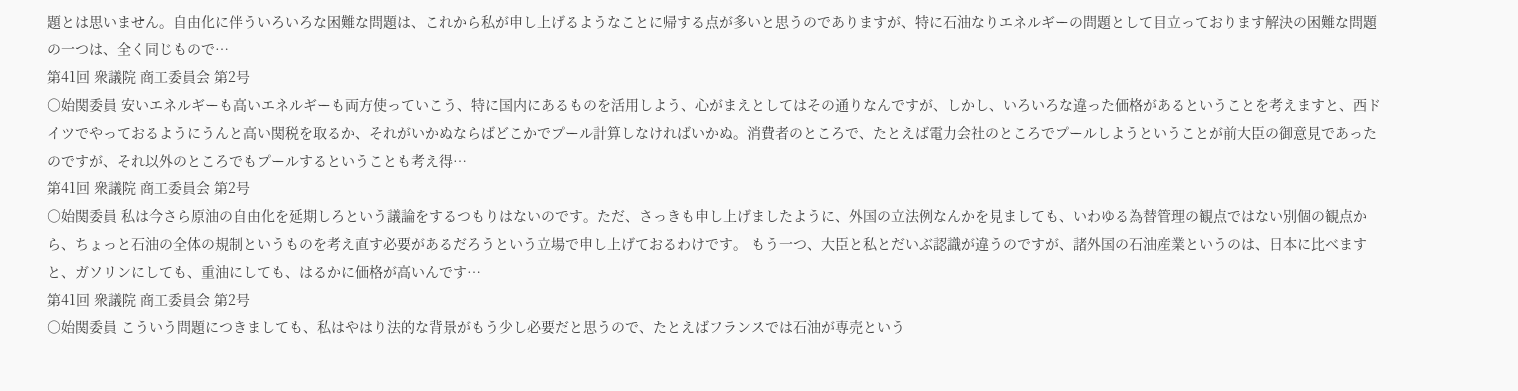題とは思いません。自由化に伴ういろいろな困難な問題は、これから私が申し上げるようなことに帰する点が多いと思うのでありますが、特に石油なりエネルギーの問題として目立っております解決の困難な問題の一つは、全く同じもので…
第41回 衆議院 商工委員会 第2号
○始関委員 安いエネルギーも高いエネルギーも両方使っていこう、特に国内にあるものを活用しよう、心がまえとしてはその通りなんですが、しかし、いろいろな違った価格があるということを考えますと、西ドイツでやっておるようにうんと高い関税を取るか、それがいかぬならばどこかでプール計算しなければいかぬ。消費者のところで、たとえば電力会社のところでプールしようということが前大臣の御意見であったのですが、それ以外のところでもプールするということも考え得…
第41回 衆議院 商工委員会 第2号
○始関委員 私は今さら原油の自由化を延期しろという議論をするつもりはないのです。ただ、さっきも申し上げましたように、外国の立法例なんかを見ましても、いわゆる為替管理の観点ではない別個の観点から、ちょっと石油の全体の規制というものを考え直す必要があるだろうという立場で申し上げておるわけです。 もう一つ、大臣と私とだいぶ認識が違うのですが、諸外国の石油産業というのは、日本に比べますと、ガソリンにしても、重油にしても、はるかに価格が高いんです…
第41回 衆議院 商工委員会 第2号
○始関委員 こういう問題につきましても、私はやはり法的な背景がもう少し必要だと思うので、たとえばフランスでは石油が専売という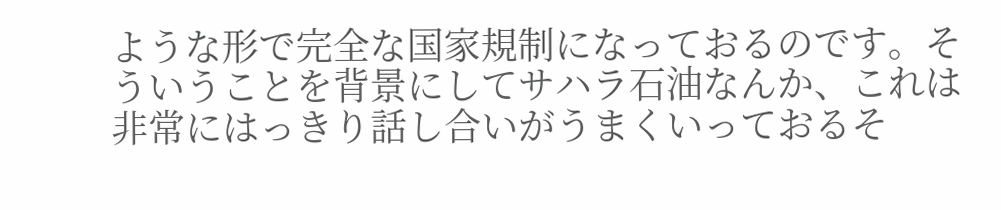ような形で完全な国家規制になっておるのです。そういうことを背景にしてサハラ石油なんか、これは非常にはっきり話し合いがうまくいっておるそ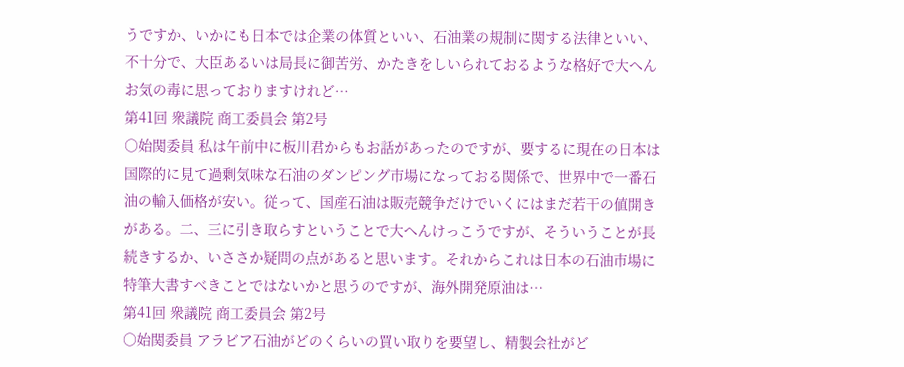うですか、いかにも日本では企業の体質といい、石油業の規制に関する法律といい、不十分で、大臣あるいは局長に御苦労、かたきをしいられておるような格好で大へんお気の毒に思っておりますけれど…
第41回 衆議院 商工委員会 第2号
○始関委員 私は午前中に板川君からもお話があったのですが、要するに現在の日本は国際的に見て過剰気味な石油のダンピング市場になっておる関係で、世界中で一番石油の輸入価格が安い。従って、国産石油は販売競争だけでいくにはまだ若干の値開きがある。二、三に引き取らすということで大へんけっこうですが、そういうことが長続きするか、いささか疑問の点があると思います。それからこれは日本の石油市場に特筆大書すべきことではないかと思うのですが、海外開発原油は…
第41回 衆議院 商工委員会 第2号
○始関委員 アラビア石油がどのくらいの買い取りを要望し、精製会社がど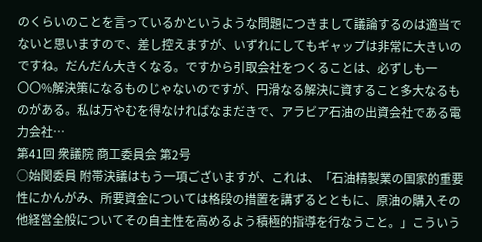のくらいのことを言っているかというような問題につきまして議論するのは適当でないと思いますので、差し控えますが、いずれにしてもギャップは非常に大きいのですね。だんだん大きくなる。ですから引取会社をつくることは、必ずしも一〇〇%解決策になるものじゃないのですが、円滑なる解決に資すること多大なるものがある。私は万やむを得なければなまだきで、アラビア石油の出資会社である電力会社…
第41回 衆議院 商工委員会 第2号
○始関委員 附帯決議はもう一項ございますが、これは、「石油精製業の国家的重要性にかんがみ、所要資金については格段の措置を講ずるとともに、原油の購入その他経営全般についてその自主性を高めるよう積極的指導を行なうこと。」こういう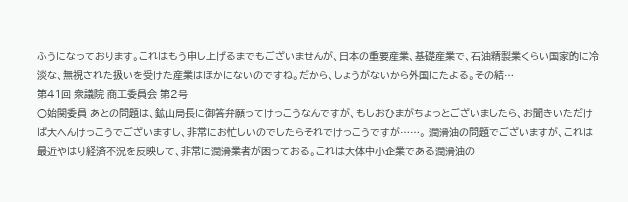ふうになっております。これはもう申し上げるまでもございませんが、日本の重要産業、基礎産業で、石油精製業くらい国家的に冷淡な、無視された扱いを受けた産業はほかにないのですね。だから、しょうがないから外国にたよる。その結…
第41回 衆議院 商工委員会 第2号
○始関委員 あとの問題は、鉱山局長に御答弁願ってけっこうなんですが、もしおひまがちょっとございましたら、お聞きいただけば大へんけっこうでございますし、非常にお忙しいのでしたらそれでけっこうですが……。 潤滑油の問題でございますが、これは最近やはり経済不況を反映して、非常に潤滑業者が困っておる。これは大体中小企業である潤滑油の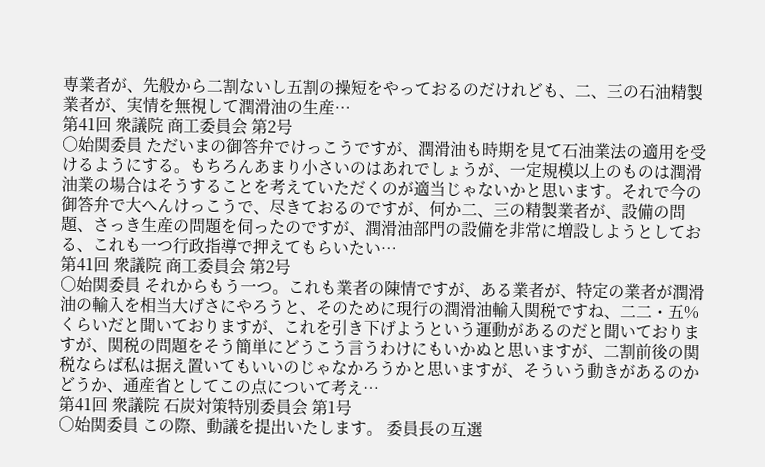専業者が、先般から二割ないし五割の操短をやっておるのだけれども、二、三の石油精製業者が、実情を無視して潤滑油の生産…
第41回 衆議院 商工委員会 第2号
○始関委員 ただいまの御答弁でけっこうですが、潤滑油も時期を見て石油業法の適用を受けるようにする。もちろんあまり小さいのはあれでしょうが、一定規模以上のものは潤滑油業の場合はそうすることを考えていただくのが適当じゃないかと思います。それで今の御答弁で大へんけっこうで、尽きておるのですが、何か二、三の精製業者が、設備の問題、さっき生産の問題を伺ったのですが、潤滑油部門の設備を非常に増設しようとしておる、これも一つ行政指導で押えてもらいたい…
第41回 衆議院 商工委員会 第2号
○始関委員 それからもう一つ。これも業者の陳情ですが、ある業者が、特定の業者が潤滑油の輸入を相当大げさにやろうと、そのために現行の潤滑油輸入関税ですね、二二・五%くらいだと聞いておりますが、これを引き下げようという運動があるのだと聞いておりますが、関税の問題をそう簡単にどうこう言うわけにもいかぬと思いますが、二割前後の関税ならば私は据え置いてもいいのじゃなかろうかと思いますが、そういう動きがあるのかどうか、通産省としてこの点について考え…
第41回 衆議院 石炭対策特別委員会 第1号
○始関委員 この際、動議を提出いたします。 委員長の互選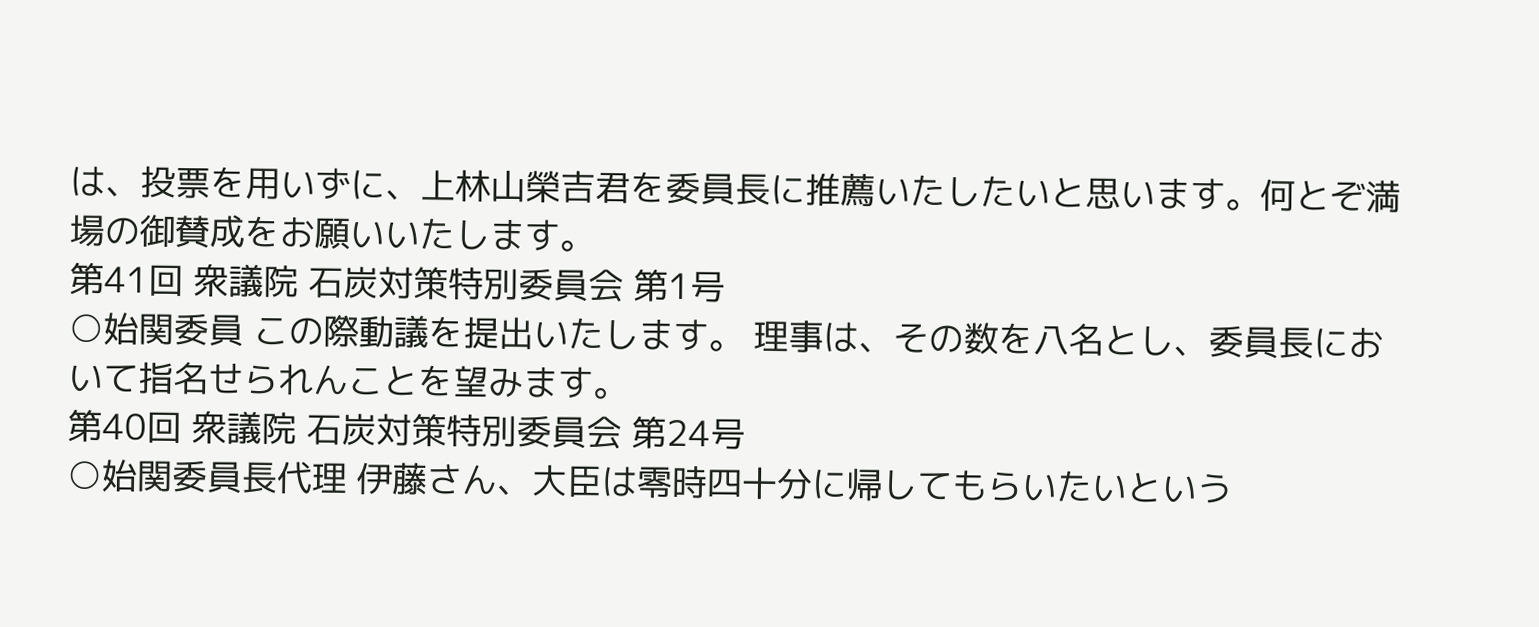は、投票を用いずに、上林山榮吉君を委員長に推薦いたしたいと思います。何とぞ満場の御賛成をお願いいたします。
第41回 衆議院 石炭対策特別委員会 第1号
○始関委員 この際動議を提出いたします。 理事は、その数を八名とし、委員長において指名せられんことを望みます。
第40回 衆議院 石炭対策特別委員会 第24号
○始関委員長代理 伊藤さん、大臣は零時四十分に帰してもらいたいという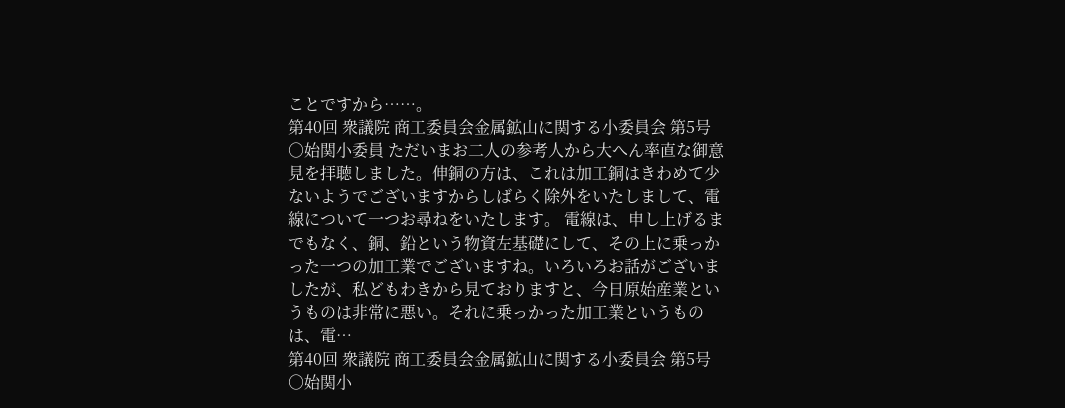ことですから……。
第40回 衆議院 商工委員会金属鉱山に関する小委員会 第5号
○始関小委員 ただいまお二人の参考人から大へん率直な御意見を拝聴しました。伸銅の方は、これは加工銅はきわめて少ないようでございますからしばらく除外をいたしまして、電線について一つお尋ねをいたします。 電線は、申し上げるまでもなく、銅、鉛という物資左基礎にして、その上に乗っかった一つの加工業でございますね。いろいろお話がございましたが、私どもわきから見ておりますと、今日原始産業というものは非常に悪い。それに乗っかった加工業というものは、電…
第40回 衆議院 商工委員会金属鉱山に関する小委員会 第5号
○始関小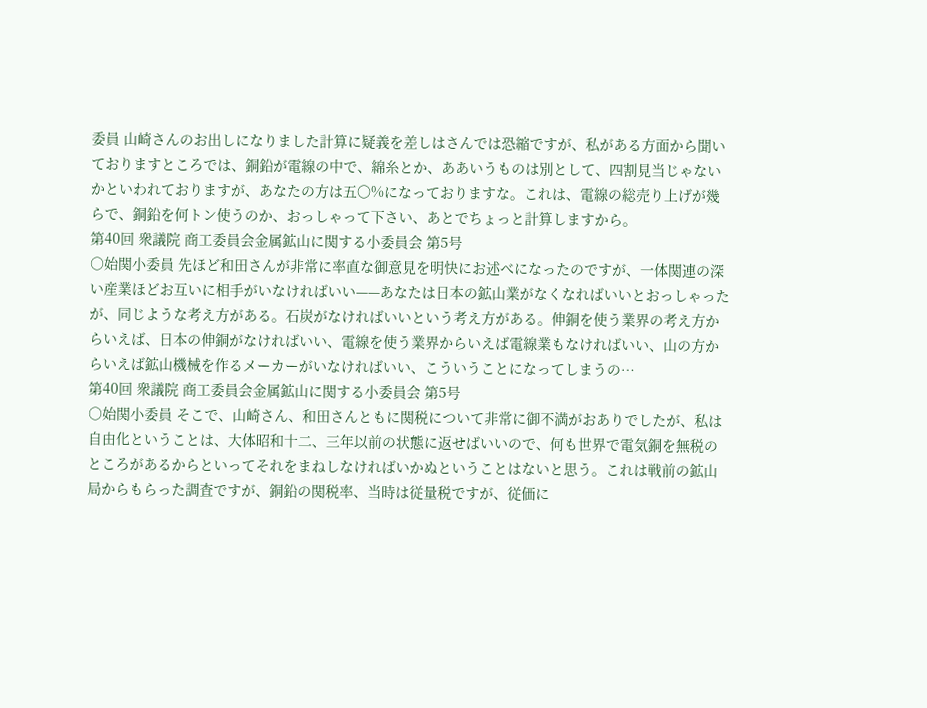委員 山崎さんのお出しになりました計算に疑義を差しはさんでは恐縮ですが、私がある方面から聞いておりますところでは、銅鉛が電線の中で、綿糸とか、ああいうものは別として、四割見当じゃないかといわれておりますが、あなたの方は五〇%になっておりますな。これは、電線の総売り上げが幾らで、銅鉛を何トン使うのか、おっしゃって下さい、あとでちょっと計算しますから。
第40回 衆議院 商工委員会金属鉱山に関する小委員会 第5号
○始関小委員 先ほど和田さんが非常に率直な御意見を明快にお述べになったのですが、一体関連の深い産業ほどお互いに相手がいなければいい——あなたは日本の鉱山業がなくなればいいとおっしゃったが、同じような考え方がある。石炭がなければいいという考え方がある。伸銅を使う業界の考え方からいえば、日本の伸銅がなければいい、電線を使う業界からいえば電線業もなければいい、山の方からいえば鉱山機械を作るメーカーがいなければいい、こういうことになってしまうの…
第40回 衆議院 商工委員会金属鉱山に関する小委員会 第5号
○始関小委員 そこで、山崎さん、和田さんともに関税について非常に御不満がおありでしたが、私は自由化ということは、大体昭和十二、三年以前の状態に返せばいいので、何も世界で電気銅を無税のところがあるからといってそれをまねしなければいかぬということはないと思う。これは戦前の鉱山局からもらった調査ですが、銅鉛の関税率、当時は従量税ですが、従価に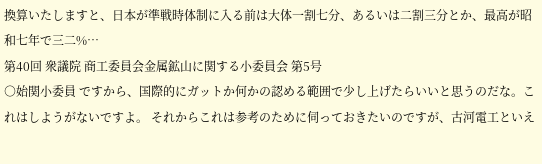換算いたしますと、日本が準戦時体制に入る前は大体一割七分、あるいは二割三分とか、最高が昭和七年で三二%…
第40回 衆議院 商工委員会金属鉱山に関する小委員会 第5号
○始関小委員 ですから、国際的にガットか何かの認める範囲で少し上げたらいいと思うのだな。これはしようがないですよ。 それからこれは参考のために伺っておきたいのですが、古河電工といえ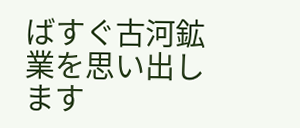ばすぐ古河鉱業を思い出します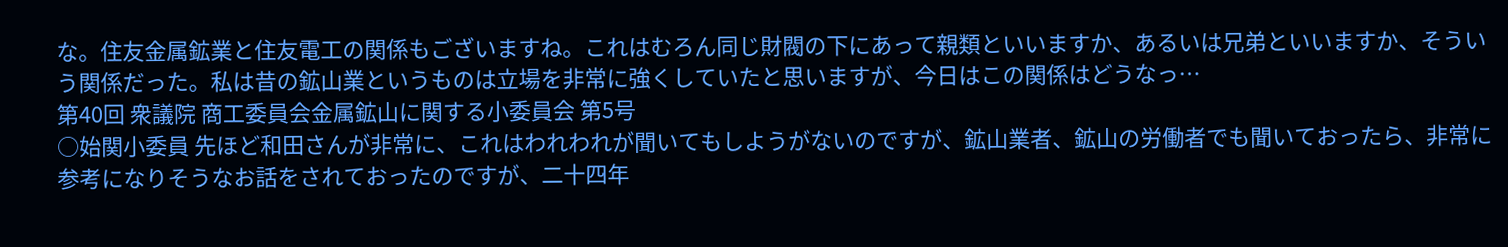な。住友金属鉱業と住友電工の関係もございますね。これはむろん同じ財閥の下にあって親類といいますか、あるいは兄弟といいますか、そういう関係だった。私は昔の鉱山業というものは立場を非常に強くしていたと思いますが、今日はこの関係はどうなっ…
第40回 衆議院 商工委員会金属鉱山に関する小委員会 第5号
○始関小委員 先ほど和田さんが非常に、これはわれわれが聞いてもしようがないのですが、鉱山業者、鉱山の労働者でも聞いておったら、非常に参考になりそうなお話をされておったのですが、二十四年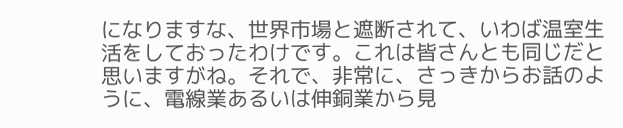になりますな、世界市場と遮断されて、いわば温室生活をしておったわけです。これは皆さんとも同じだと思いますがね。それで、非常に、さっきからお話のように、電線業あるいは伸銅業から見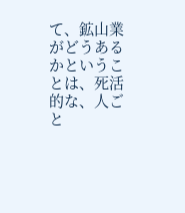て、鉱山業がどうあるかということは、死活的な、人ごと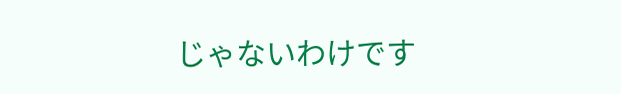じゃないわけです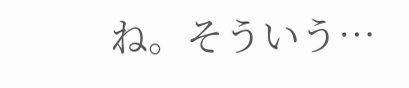ね。そういう…